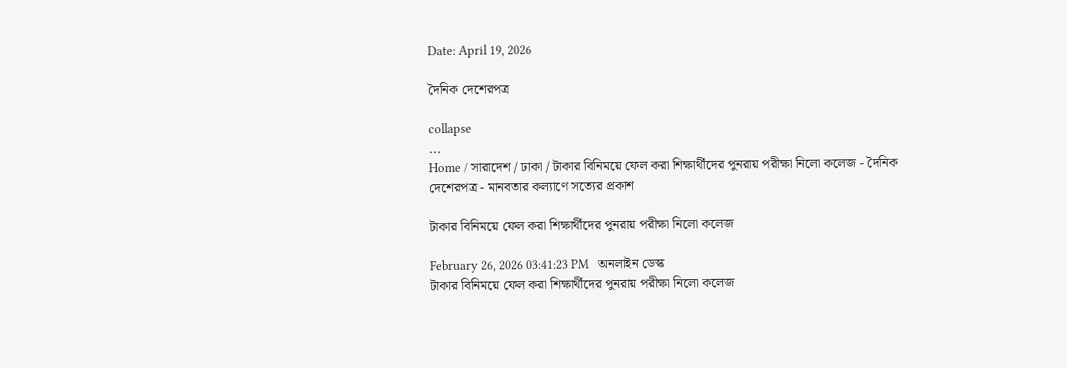Date: April 19, 2026

দৈনিক দেশেরপত্র

collapse
...
Home / সারাদেশ / ঢাকা / টাকার বিনিময়ে ফেল করা শিক্ষার্থীদের পুনরায় পরীক্ষা নিলো কলেজ - দৈনিক দেশেরপত্র - মানবতার কল্যাণে সত্যের প্রকাশ

টাকার বিনিময়ে ফেল করা শিক্ষার্থীদের পুনরায় পরীক্ষা নিলো কলেজ

February 26, 2026 03:41:23 PM   অনলাইন ডেস্ক
টাকার বিনিময়ে ফেল করা শিক্ষার্থীদের পুনরায় পরীক্ষা নিলো কলেজ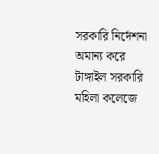সরকারি নির্দেশনা অমান্য করে টাঙ্গাইল সরকারি মহিলা কলেজে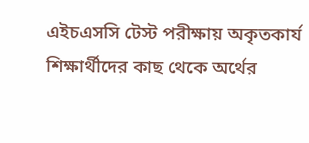এইচএসসি টেস্ট পরীক্ষায় অকৃতকার্য শিক্ষার্থীদের কাছ থেকে অর্থের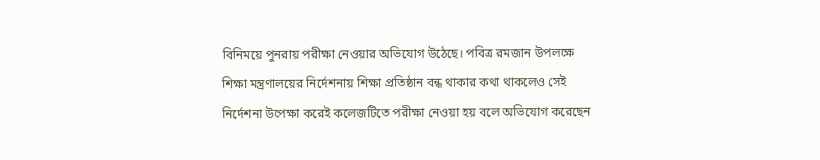বিনিময়ে পুনরায় পরীক্ষা নেওয়ার অভিযোগ উঠেছে। পবিত্র রমজান উপলক্ষে শিক্ষা মন্ত্রণালয়ের নির্দেশনায় শিক্ষা প্রতিষ্ঠান বন্ধ থাকার কথা থাকলেও সেই নির্দেশনা উপেক্ষা করেই কলেজটিতে পরীক্ষা নেওয়া হয় বলে অভিযোগ করেছেন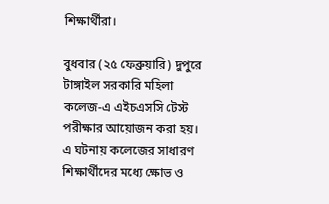শিক্ষার্থীরা।

বুধবার (২৫ ফেব্রুয়ারি) দুপুরে টাঙ্গাইল সরকারি মহিলা কলেজ-এ এইচএসসি টেস্ট পরীক্ষার আয়োজন করা হয়। এ ঘটনায় কলেজের সাধারণ শিক্ষার্থীদের মধ্যে ক্ষোভ ও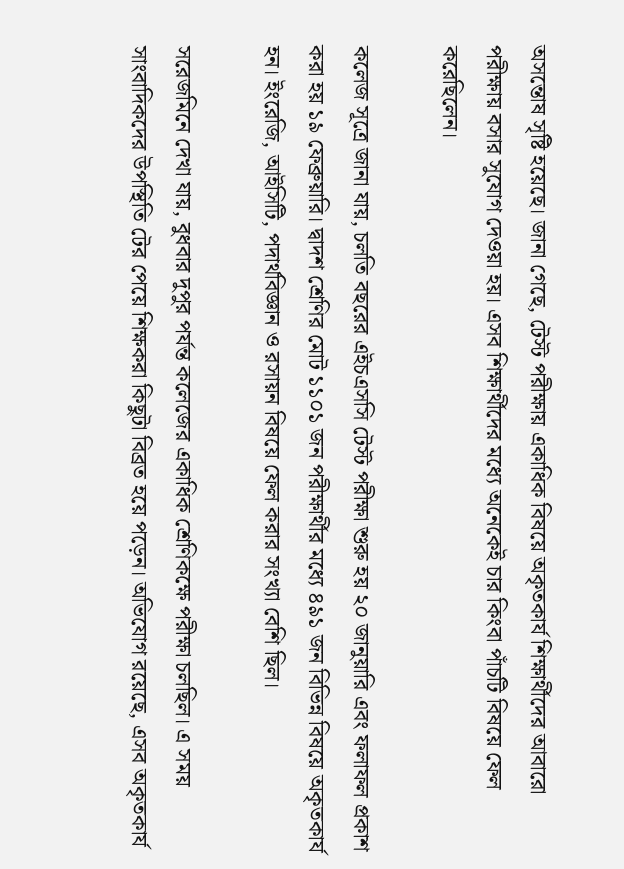অসন্তোষ সৃষ্টি হয়েছে। জানা গেছে, টেস্ট পরীক্ষায় একাধিক বিষয়ে অকৃতকার্য শিক্ষার্থীদের আবারো পরীক্ষায় বসার সুযোগ দেওয়া হয়। এসব শিক্ষার্থীদের মধ্যে অনেকেই চার কিংবা পাঁচটি বিষয়ে ফেল করেছিলেন।

কলেজ সূত্রে জানা যায়, চলতি বছরের এইচএসসি টেস্ট পরীক্ষা শুরু হয় ২০ জানুয়ারি এবং ফলাফল প্রকাশ করা হয় ১৯ ফেব্রুয়ারি। দ্বাদশ শ্রেণির মোট ১১০১ জন পরীক্ষার্থীর মধ্যে ৪৯১ জন বিভিন্ন বিষয়ে অকৃতকার্য হন। ইংরেজি, আইসিটি, পদার্থবিজ্ঞান ও রসায়ন বিষয়ে ফেল করার সংখ্যা বেশি ছিল।

সরেজমিনে দেখা যায়, বুধবার দুপুর পর্যন্ত কলেজের একাধিক শ্রেণিকক্ষে পরীক্ষা চলছিল। এ সময় সাংবাদিকদের উপস্থিতি টের পেয়ে শিক্ষকরা কিছুটা বিব্রত হয়ে পড়েন। অভিযোগ রয়েছে, এসব অকৃতকার্য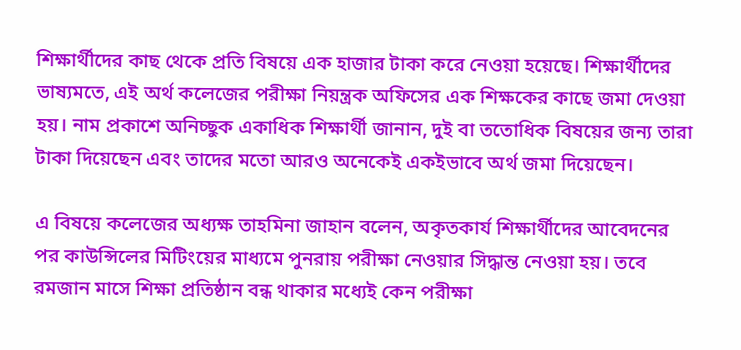শিক্ষার্থীদের কাছ থেকে প্রতি বিষয়ে এক হাজার টাকা করে নেওয়া হয়েছে। শিক্ষার্থীদের ভাষ্যমতে, এই অর্থ কলেজের পরীক্ষা নিয়ন্ত্রক অফিসের এক শিক্ষকের কাছে জমা দেওয়া হয়। নাম প্রকাশে অনিচ্ছুক একাধিক শিক্ষার্থী জানান, দুই বা ততোধিক বিষয়ের জন্য তারা টাকা দিয়েছেন এবং তাদের মতো আরও অনেকেই একইভাবে অর্থ জমা দিয়েছেন।

এ বিষয়ে কলেজের অধ্যক্ষ তাহমিনা জাহান বলেন, অকৃতকার্য শিক্ষার্থীদের আবেদনের পর কাউন্সিলের মিটিংয়ের মাধ্যমে পুনরায় পরীক্ষা নেওয়ার সিদ্ধান্ত নেওয়া হয়। তবে রমজান মাসে শিক্ষা প্রতিষ্ঠান বন্ধ থাকার মধ্যেই কেন পরীক্ষা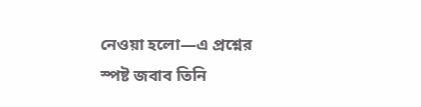নেওয়া হলো—এ প্রশ্নের স্পষ্ট জবাব তিনি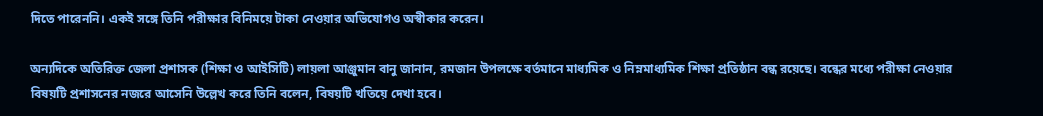দিতে পারেননি। একই সঙ্গে তিনি পরীক্ষার বিনিময়ে টাকা নেওয়ার অভিযোগও অস্বীকার করেন।

অন্যদিকে অতিরিক্ত জেলা প্রশাসক (শিক্ষা ও আইসিটি) লায়লা আঞ্জুমান বানু জানান, রমজান উপলক্ষে বর্তমানে মাধ্যমিক ও নিম্নমাধ্যমিক শিক্ষা প্রতিষ্ঠান বন্ধ রয়েছে। বন্ধের মধ্যে পরীক্ষা নেওয়ার বিষয়টি প্রশাসনের নজরে আসেনি উল্লেখ করে তিনি বলেন, বিষয়টি খতিয়ে দেখা হবে।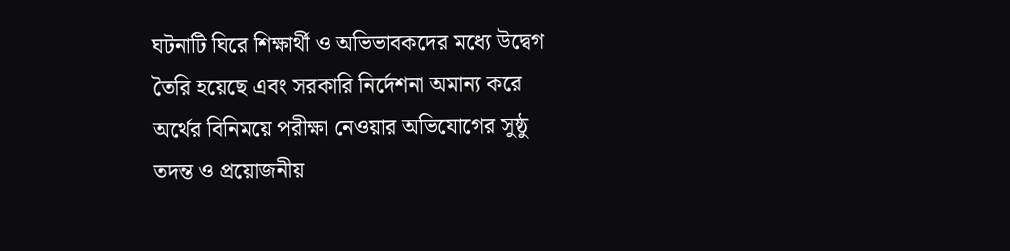ঘটনাটি ঘিরে শিক্ষার্থী ও অভিভাবকদের মধ্যে উদ্বেগ তৈরি হয়েছে এবং সরকারি নির্দেশনা অমান্য করে অর্থের বিনিময়ে পরীক্ষা নেওয়ার অভিযোগের সুষ্ঠু তদন্ত ও প্রয়োজনীয়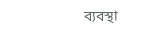ব্যবস্থা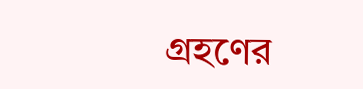গ্রহণের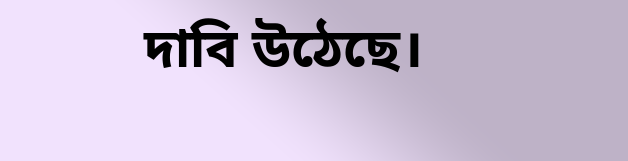দাবি উঠেছে।